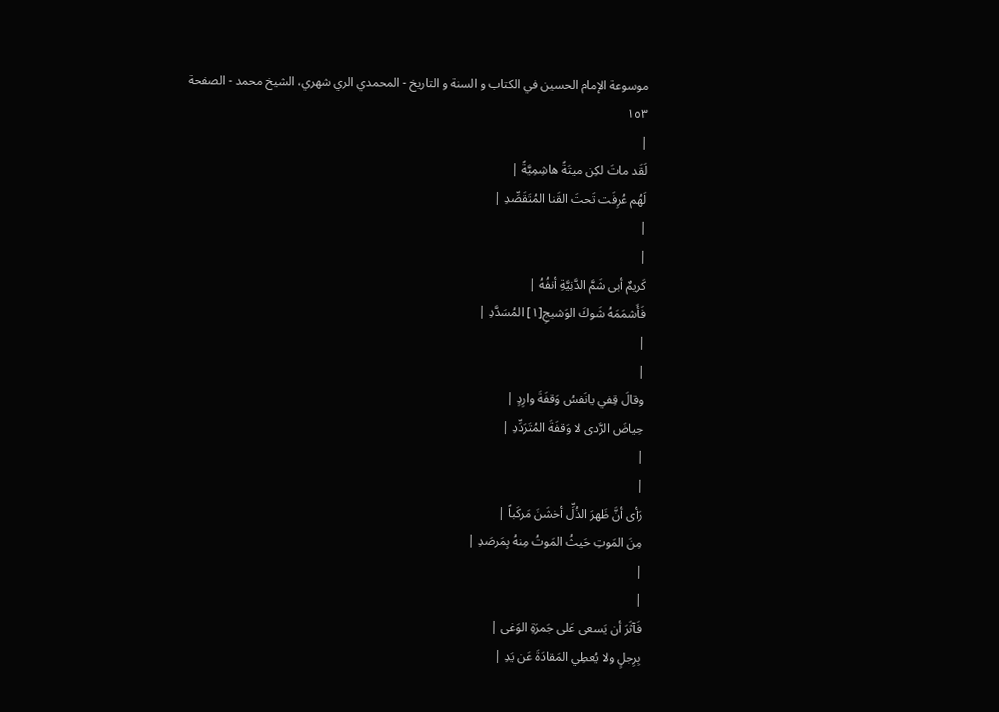موسوعة الإمام الحسين في الكتاب و السنة و التاريخ - المحمدي الري شهري، الشيخ محمد - الصفحة ١٥٣
|
لَقَد ماتَ لكِن ميتَةً هاشِمِيَّةً |
لَهُم عُرِفَت تَحتَ القَنا المُتَقَصِّدِ |
|
|
كَريمٌ أبى شَمَّ الدَّنِيَّةِ أنفُهُ |
فَأَشمَمَهُ شَوكَ الوَشيجِ[١] المُسَدَّدِ |
|
|
وقالَ قِفي يانَفسُ وَقفَةَ وارِدٍ |
حِياضَ الرَّدى لا وَقفَةَ المُتَرَدِّدِ |
|
|
رَأى أنَّ ظَهرَ الذُلِّ أخشَنَ مَركَباً |
مِنَ المَوتِ حَيثُ المَوتُ مِنهُ بِمَرصَدِ |
|
|
فَآثَرَ أن يَسعى عَلى جَمرَةِ الوَغى |
بِرِجلٍ ولا يُعطِي المَقادَةَ عَن يَدِ |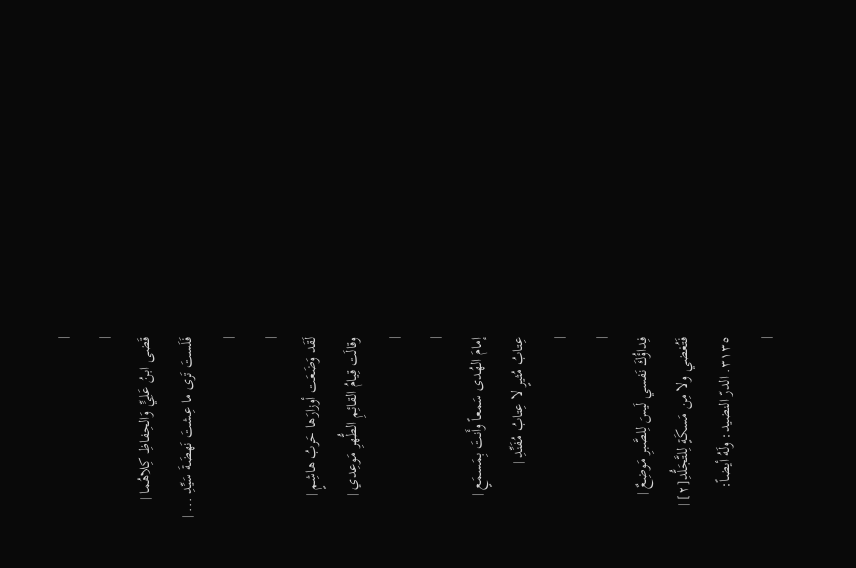|
|
قَضى ابنُ عَلِيٍّ وَالحِفاظِ كِلاهُما |
فَلَستَ تَرى ما عِشتَ نَهضَةَ سَيِّدِ ... |
|
|
لَقَد وَضَعَت أوزارَها حَربُ هاشِمٍ |
وقالَت قِيامُ القائِمِ الطُّهرِ مَوعِدي |
|
|
إمامَ الهُدى سَمعاً وأَنتَ بِمَسمَعٍ |
عِتابُ مُثيرٍ لا عِتابُ مُفَنِّدِ |
|
|
فِداؤُكَ نَفسي لَيسَ لِلصَّبرِ مَوضِعٌ |
فَتُغضي ولا مِن مَسكَةٍ لِلتَّجَلُّدِ[٢] |
٣١٣٥. الدرّ النضيد: ولَهُ أيضاً:
|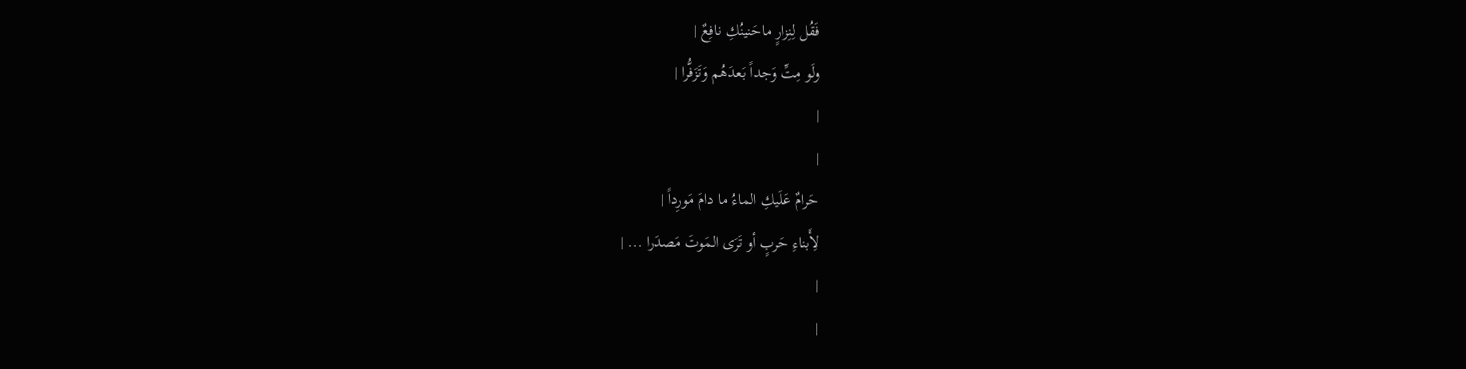فَقُل لِنِزارٍ ماحَنينُكِ نافِعٌ |
ولَو مِتِّ وَجداً بَعدَهُم وَتَزَفُّرا |
|
|
حَرامٌ عَلَيكِ الماءُ ما دامَ مَورِداً |
لِأَبناءِ حَربٍ أو تَرَى المَوتَ مَصدَرا ... |
|
|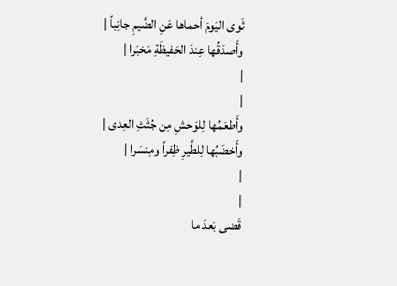ثَوى اليَومَ أحماها عَنِ الضَّيمِ جانِباً |
وأَصدَقُها عِندَ الحَفيظَةِ مَخبَرا |
|
|
وأَطعَمُها لِلوَحشِ مِن جُثَثِ العِدى |
وأَخضَبُها لِلطَّيرِ ظِفراً ومِنسَرا |
|
|
قَضى بَعدَ ما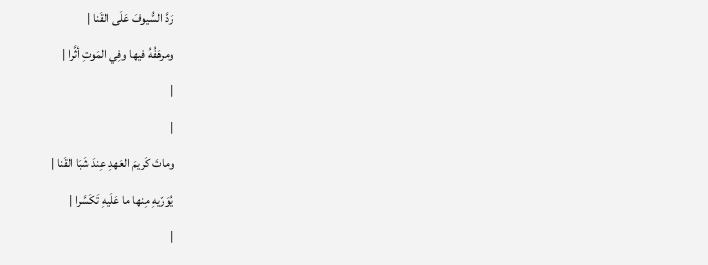رَدَّ السُّيوفَ عَلَى القَنا |
ومرهَفُهُ فيها وفِي المَوتِ أثَّرا |
|
|
وماتَ كَريمَ العَهدِ عِندَ شَبَا القَنا |
يُوَرّيهِ مِنها ما عَلَيهِ تَكَسَّرا |
|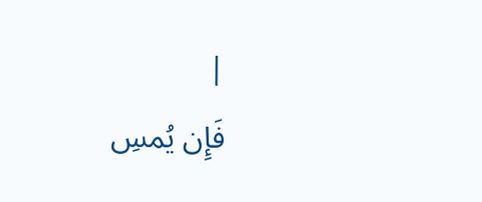|
فَإِن يُمسِ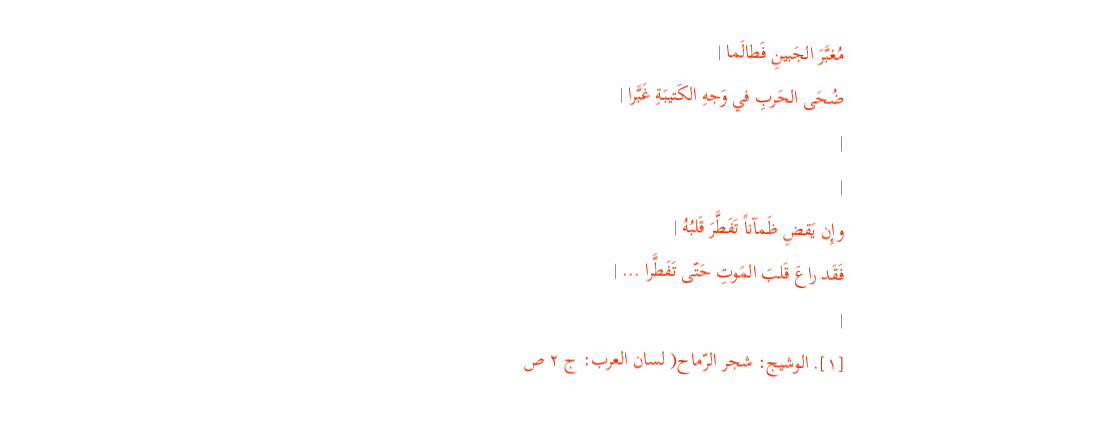مُغبَّرَ الجَبينِ فَطالَما |
ضُحَى الحَربِ في وَجهِ الكَتيبَةِ غَبَّرا |
|
|
وإِن يَقضِ ظَمآناً تَفَطَّرَ قَلبُهُ |
فَقَد راعَ قَلبَ المَوتِ حَتّى تَفَطَّرا ... |
|
[١]. الوشيج: شجر الرّماح( لسان العرب: ج ٢ ص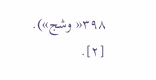٣٩٨« وشج»).
[٢].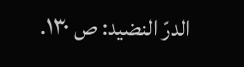الدرّ النضيد: ص ١٣٠.